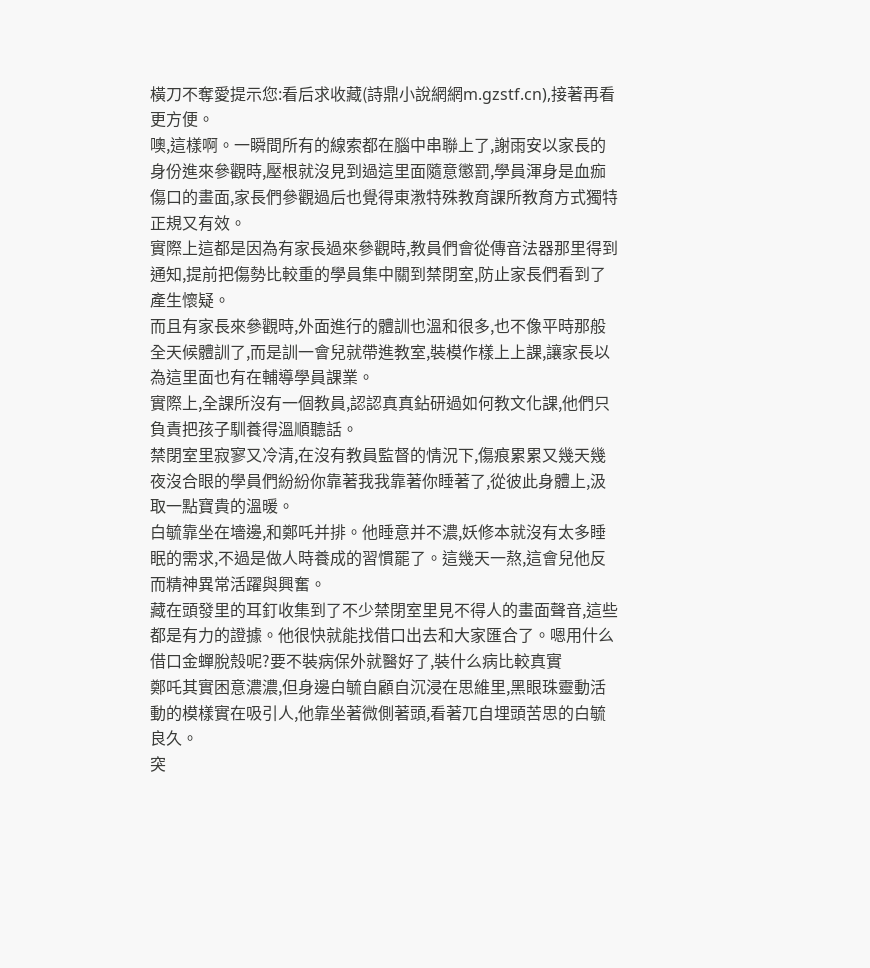橫刀不奪愛提示您:看后求收藏(詩鼎小說網網m.gzstf.cn),接著再看更方便。
噢,這樣啊。一瞬間所有的線索都在腦中串聯上了,謝雨安以家長的身份進來參觀時,壓根就沒見到過這里面隨意懲罰,學員渾身是血痂傷口的畫面,家長們參觀過后也覺得東漖特殊教育課所教育方式獨特正規又有效。
實際上這都是因為有家長過來參觀時,教員們會從傳音法器那里得到通知,提前把傷勢比較重的學員集中關到禁閉室,防止家長們看到了產生懷疑。
而且有家長來參觀時,外面進行的體訓也溫和很多,也不像平時那般全天候體訓了,而是訓一會兒就帶進教室,裝模作樣上上課,讓家長以為這里面也有在輔導學員課業。
實際上,全課所沒有一個教員,認認真真鉆研過如何教文化課,他們只負責把孩子馴養得溫順聽話。
禁閉室里寂寥又冷清,在沒有教員監督的情況下,傷痕累累又幾天幾夜沒合眼的學員們紛紛你靠著我我靠著你睡著了,從彼此身體上,汲取一點寶貴的溫暖。
白毓靠坐在墻邊,和鄭吒并排。他睡意并不濃,妖修本就沒有太多睡眠的需求,不過是做人時養成的習慣罷了。這幾天一熬,這會兒他反而精神異常活躍與興奮。
藏在頭發里的耳釘收集到了不少禁閉室里見不得人的畫面聲音,這些都是有力的證據。他很快就能找借口出去和大家匯合了。嗯用什么借口金蟬脫殼呢?要不裝病保外就醫好了,裝什么病比較真實
鄭吒其實困意濃濃,但身邊白毓自顧自沉浸在思維里,黑眼珠靈動活動的模樣實在吸引人,他靠坐著微側著頭,看著兀自埋頭苦思的白毓良久。
突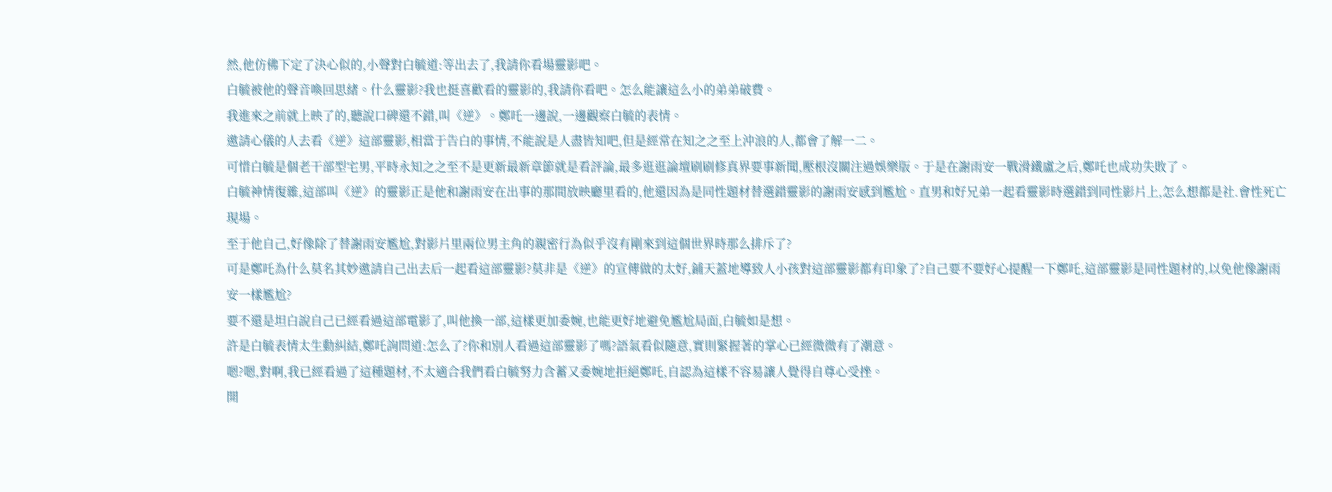然,他仿佛下定了決心似的,小聲對白毓道:等出去了,我請你看場靈影吧。
白毓被他的聲音喚回思緒。什么靈影?我也挺喜歡看的靈影的,我請你看吧。怎么能讓這么小的弟弟破費。
我進來之前就上映了的,聽說口碑還不錯,叫《逆》。鄭吒一邊說,一邊觀察白毓的表情。
邀請心儀的人去看《逆》這部靈影,相當于告白的事情,不能說是人盡皆知吧,但是經常在知之之至上沖浪的人,都會了解一二。
可惜白毓是個老干部型宅男,平時永知之之至不是更新最新章節就是看評論,最多逛逛論壇刷刷修真界要事新聞,壓根沒關注過娛樂版。于是在謝雨安一戰滑鐵盧之后,鄭吒也成功失敗了。
白毓神情復雜,這部叫《逆》的靈影正是他和謝雨安在出事的那間放映廳里看的,他還因為是同性題材替選錯靈影的謝雨安感到尷尬。直男和好兄弟一起看靈影時選錯到同性影片上,怎么想都是社.會性死亡現場。
至于他自己,好像除了替謝雨安尷尬,對影片里兩位男主角的親密行為似乎沒有剛來到這個世界時那么排斥了?
可是鄭吒為什么莫名其妙邀請自己出去后一起看這部靈影?莫非是《逆》的宣傳做的太好,鋪天蓋地導致人小孩對這部靈影都有印象了?自己要不要好心提醒一下鄭吒,這部靈影是同性題材的,以免他像謝雨安一樣尷尬?
要不還是坦白說自己已經看過這部電影了,叫他換一部,這樣更加委婉,也能更好地避免尷尬局面,白毓如是想。
許是白毓表情太生動糾結,鄭吒詢問道:怎么了?你和別人看過這部靈影了嗎?語氣看似隨意,實則緊握著的掌心已經微微有了潮意。
嗯?嗯,對啊,我已經看過了這種題材,不太適合我們看白毓努力含蓄又委婉地拒絕鄭吒,自認為這樣不容易讓人覺得自尊心受挫。
開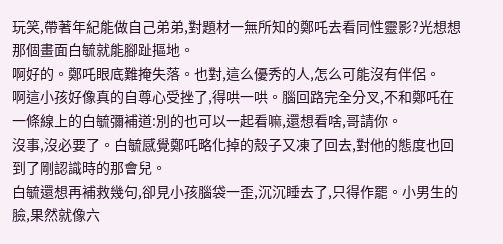玩笑,帶著年紀能做自己弟弟,對題材一無所知的鄭吒去看同性靈影?光想想那個畫面白毓就能腳趾摳地。
啊好的。鄭吒眼底難掩失落。也對,這么優秀的人,怎么可能沒有伴侶。
啊這小孩好像真的自尊心受挫了,得哄一哄。腦回路完全分叉,不和鄭吒在一條線上的白毓彌補道:別的也可以一起看嘛,還想看啥,哥請你。
沒事,沒必要了。白毓感覺鄭吒略化掉的殼子又凍了回去,對他的態度也回到了剛認識時的那會兒。
白毓還想再補救幾句,卻見小孩腦袋一歪,沉沉睡去了,只得作罷。小男生的臉,果然就像六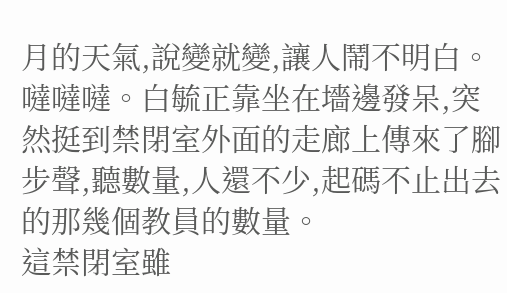月的天氣,說變就變,讓人鬧不明白。
噠噠噠。白毓正靠坐在墻邊發呆,突然挺到禁閉室外面的走廊上傳來了腳步聲,聽數量,人還不少,起碼不止出去的那幾個教員的數量。
這禁閉室雖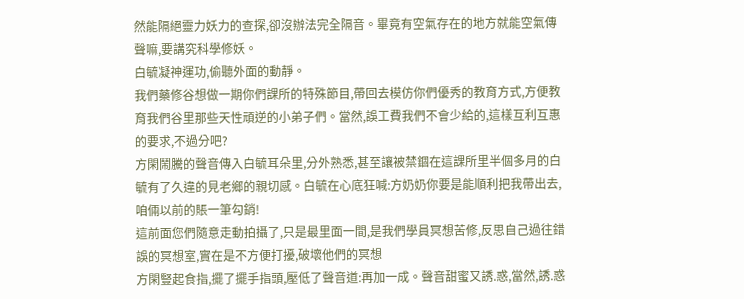然能隔絕靈力妖力的查探,卻沒辦法完全隔音。畢竟有空氣存在的地方就能空氣傳聲嘛,要講究科學修妖。
白毓凝神運功,偷聽外面的動靜。
我們藥修谷想做一期你們課所的特殊節目,帶回去模仿你們優秀的教育方式,方便教育我們谷里那些天性頑逆的小弟子們。當然,誤工費我們不會少給的,這樣互利互惠的要求,不過分吧?
方閑鬧騰的聲音傳入白毓耳朵里,分外熟悉,甚至讓被禁錮在這課所里半個多月的白毓有了久違的見老鄉的親切感。白毓在心底狂喊:方奶奶你要是能順利把我帶出去,咱倆以前的賬一筆勾銷!
這前面您們隨意走動拍攝了,只是最里面一間,是我們學員冥想苦修,反思自己過往錯誤的冥想室,實在是不方便打擾,破壞他們的冥想
方閑豎起食指,擺了擺手指頭,壓低了聲音道:再加一成。聲音甜蜜又誘.惑,當然,誘.惑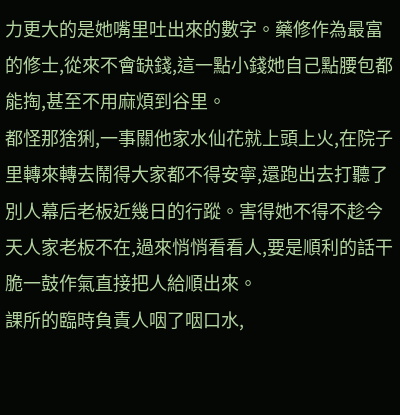力更大的是她嘴里吐出來的數字。藥修作為最富的修士,從來不會缺錢,這一點小錢她自己點腰包都能掏,甚至不用麻煩到谷里。
都怪那猞猁,一事關他家水仙花就上頭上火,在院子里轉來轉去鬧得大家都不得安寧,還跑出去打聽了別人幕后老板近幾日的行蹤。害得她不得不趁今天人家老板不在,過來悄悄看看人,要是順利的話干脆一鼓作氣直接把人給順出來。
課所的臨時負責人咽了咽口水,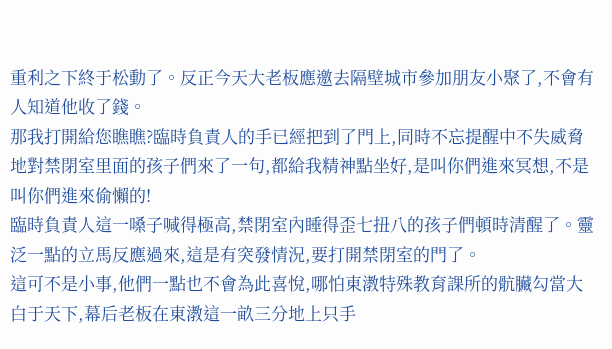重利之下終于松動了。反正今天大老板應邀去隔壁城市參加朋友小聚了,不會有人知道他收了錢。
那我打開給您瞧瞧?臨時負責人的手已經把到了門上,同時不忘提醒中不失威脅地對禁閉室里面的孩子們來了一句,都給我精神點坐好,是叫你們進來冥想,不是叫你們進來偷懶的!
臨時負責人這一嗓子喊得極高,禁閉室內睡得歪七扭八的孩子們頓時清醒了。靈泛一點的立馬反應過來,這是有突發情況,要打開禁閉室的門了。
這可不是小事,他們一點也不會為此喜悅,哪怕東漖特殊教育課所的骯臟勾當大白于天下,幕后老板在東漖這一畝三分地上只手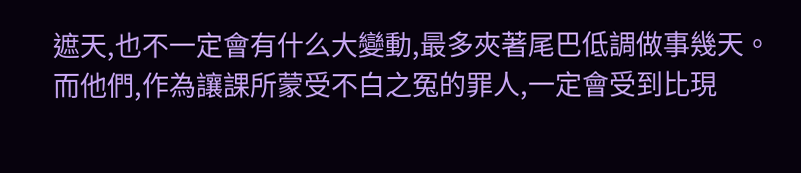遮天,也不一定會有什么大變動,最多夾著尾巴低調做事幾天。
而他們,作為讓課所蒙受不白之冤的罪人,一定會受到比現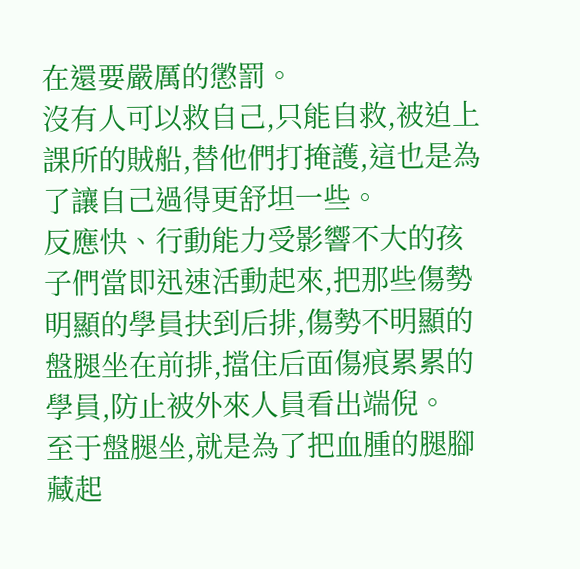在還要嚴厲的懲罰。
沒有人可以救自己,只能自救,被迫上課所的賊船,替他們打掩護,這也是為了讓自己過得更舒坦一些。
反應快、行動能力受影響不大的孩子們當即迅速活動起來,把那些傷勢明顯的學員扶到后排,傷勢不明顯的盤腿坐在前排,擋住后面傷痕累累的學員,防止被外來人員看出端倪。
至于盤腿坐,就是為了把血腫的腿腳藏起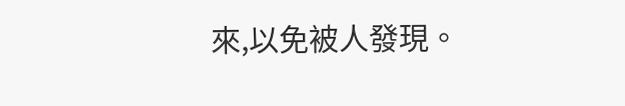來,以免被人發現。